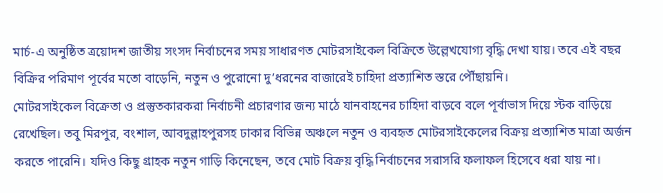মার্চ‑এ অনুষ্ঠিত ত্রয়োদশ জাতীয় সংসদ নির্বাচনের সময় সাধারণত মোটরসাইকেল বিক্রিতে উল্লেখযোগ্য বৃদ্ধি দেখা যায়। তবে এই বছর বিক্রির পরিমাণ পূর্বের মতো বাড়েনি, নতুন ও পুরোনো দু’ধরনের বাজারেই চাহিদা প্রত্যাশিত স্তরে পৌঁছায়নি।
মোটরসাইকেল বিক্রেতা ও প্রস্তুতকারকরা নির্বাচনী প্রচারণার জন্য মাঠে যানবাহনের চাহিদা বাড়বে বলে পূর্বাভাস দিয়ে স্টক বাড়িয়ে রেখেছিল। তবু মিরপুর, বংশাল, আবদুল্লাহপুরসহ ঢাকার বিভিন্ন অঞ্চলে নতুন ও ব্যবহৃত মোটরসাইকেলের বিক্রয় প্রত্যাশিত মাত্রা অর্জন করতে পারেনি। যদিও কিছু গ্রাহক নতুন গাড়ি কিনেছেন, তবে মোট বিক্রয় বৃদ্ধি নির্বাচনের সরাসরি ফলাফল হিসেবে ধরা যায় না।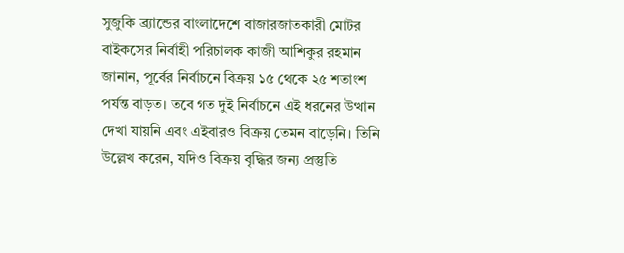সুজুকি ব্র্যান্ডের বাংলাদেশে বাজারজাতকারী মোটর বাইকসের নির্বাহী পরিচালক কাজী আশিকুর রহমান জানান, পূর্বের নির্বাচনে বিক্রয় ১৫ থেকে ২৫ শতাংশ পর্যন্ত বাড়ত। তবে গত দুই নির্বাচনে এই ধরনের উত্থান দেখা যায়নি এবং এইবারও বিক্রয় তেমন বাড়েনি। তিনি উল্লেখ করেন, যদিও বিক্রয় বৃদ্ধির জন্য প্রস্তুতি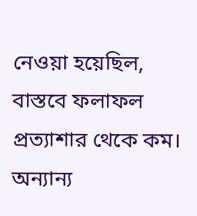নেওয়া হয়েছিল, বাস্তবে ফলাফল প্রত্যাশার থেকে কম।
অন্যান্য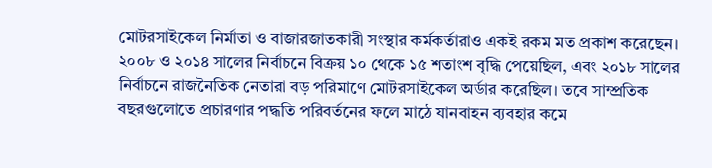মোটরসাইকেল নির্মাতা ও বাজারজাতকারী সংস্থার কর্মকর্তারাও একই রকম মত প্রকাশ করেছেন। ২০০৮ ও ২০১৪ সালের নির্বাচনে বিক্রয় ১০ থেকে ১৫ শতাংশ বৃদ্ধি পেয়েছিল, এবং ২০১৮ সালের নির্বাচনে রাজনৈতিক নেতারা বড় পরিমাণে মোটরসাইকেল অর্ডার করেছিল। তবে সাম্প্রতিক বছরগুলোতে প্রচারণার পদ্ধতি পরিবর্তনের ফলে মাঠে যানবাহন ব্যবহার কমে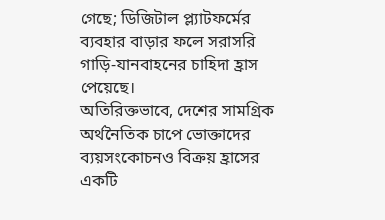গেছে; ডিজিটাল প্ল্যাটফর্মের ব্যবহার বাড়ার ফলে সরাসরি গাড়ি-যানবাহনের চাহিদা হ্রাস পেয়েছে।
অতিরিক্তভাবে, দেশের সামগ্রিক অর্থনৈতিক চাপে ভোক্তাদের ব্যয়সংকোচনও বিক্রয় হ্রাসের একটি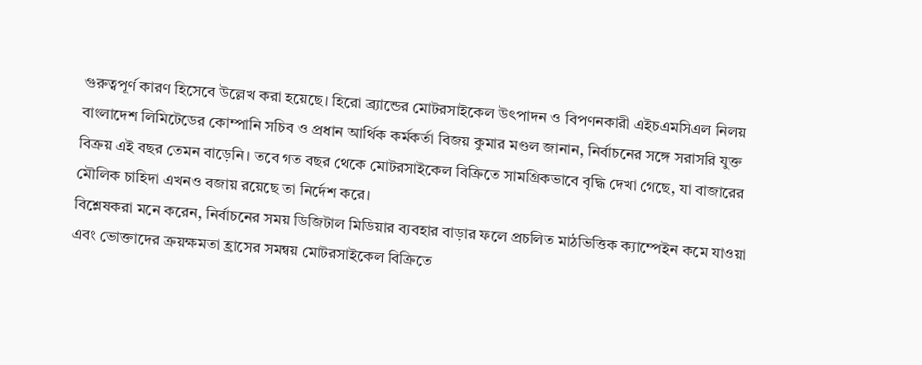গুরুত্বপূর্ণ কারণ হিসেবে উল্লেখ করা হয়েছে। হিরো ব্র্যান্ডের মোটরসাইকেল উৎপাদন ও বিপণনকারী এইচএমসিএল নিলয় বাংলাদেশ লিমিটেডের কোম্পানি সচিব ও প্রধান আর্থিক কর্মকর্তা বিজয় কুমার মণ্ডল জানান, নির্বাচনের সঙ্গে সরাসরি যুক্ত বিক্রয় এই বছর তেমন বাড়েনি। তবে গত বছর থেকে মোটরসাইকেল বিক্রিতে সামগ্রিকভাবে বৃদ্ধি দেখা গেছে, যা বাজারের মৌলিক চাহিদা এখনও বজায় রয়েছে তা নির্দেশ করে।
বিশ্লেষকরা মনে করেন, নির্বাচনের সময় ডিজিটাল মিডিয়ার ব্যবহার বাড়ার ফলে প্রচলিত মাঠভিত্তিক ক্যাম্পেইন কমে যাওয়া এবং ভোক্তাদের ক্রয়ক্ষমতা হ্রাসের সমন্বয় মোটরসাইকেল বিক্রিতে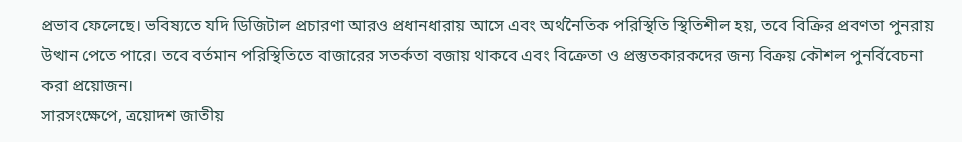প্রভাব ফেলেছে। ভবিষ্যতে যদি ডিজিটাল প্রচারণা আরও প্রধানধারায় আসে এবং অর্থনৈতিক পরিস্থিতি স্থিতিশীল হয়, তবে বিক্রির প্রবণতা পুনরায় উত্থান পেতে পারে। তবে বর্তমান পরিস্থিতিতে বাজারের সতর্কতা বজায় থাকবে এবং বিক্রেতা ও প্রস্তুতকারকদের জন্য বিক্রয় কৌশল পুনর্বিবেচনা করা প্রয়োজন।
সারসংক্ষেপে, ত্রয়োদশ জাতীয়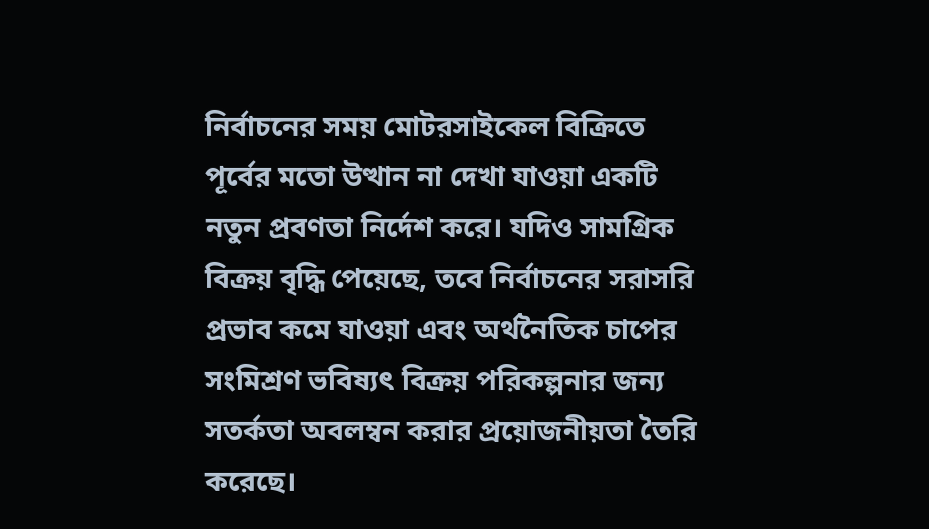নির্বাচনের সময় মোটরসাইকেল বিক্রিতে পূর্বের মতো উত্থান না দেখা যাওয়া একটি নতুন প্রবণতা নির্দেশ করে। যদিও সামগ্রিক বিক্রয় বৃদ্ধি পেয়েছে, তবে নির্বাচনের সরাসরি প্রভাব কমে যাওয়া এবং অর্থনৈতিক চাপের সংমিশ্রণ ভবিষ্যৎ বিক্রয় পরিকল্পনার জন্য সতর্কতা অবলম্বন করার প্রয়োজনীয়তা তৈরি করেছে।